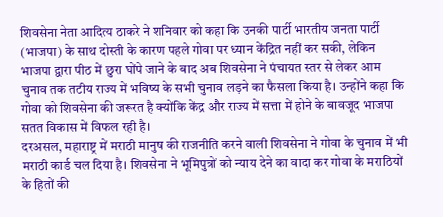शिवसेना नेता आदित्य ठाकरे ने शनिवार को कहा कि उनकी पार्टी भारतीय जनता पार्टी (भाजपा) के साथ दोस्ती के कारण पहले गोवा पर ध्यान केंद्रित नहीं कर सकी, लेकिन भाजपा द्वारा पीठ में छुरा घोंपे जाने के बाद अब शिवसेना ने पंचायत स्तर से लेकर आम चुनाव तक तटीय राज्य में भविष्य के सभी चुनाव लड़ने का फैसला किया है। उन्होंने कहा कि गोवा को शिवसेना की जरूरत है क्योंकि केंद्र और राज्य में सत्ता में होने के बावजूद भाजपा सतत विकास में विफल रही है।
दरअसल, महाराष्ट्र में मराठी मानुष की राजनीति करने वाली शिवसेना ने गोवा के चुनाव में भी मराठी कार्ड चल दिया है। शिवसेना ने भूमिपुत्रों को न्याय देने का वादा कर गोवा के मराठियों के हितों की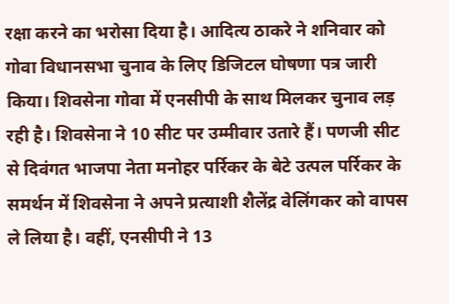रक्षा करने का भरोसा दिया है। आदित्य ठाकरे ने शनिवार को गोवा विधानसभा चुनाव के लिए डिजिटल घोषणा पत्र जारी किया। शिवसेना गोवा में एनसीपी के साथ मिलकर चुनाव लड़ रही है। शिवसेना ने 10 सीट पर उम्मीवार उतारे हैं। पणजी सीट से दिवंगत भाजपा नेता मनोहर पर्रिकर के बेटे उत्पल पर्रिकर के समर्थन में शिवसेना ने अपने प्रत्याशी शैलेंद्र वेलिंगकर को वापस ले लिया है। वहीं, एनसीपी ने 13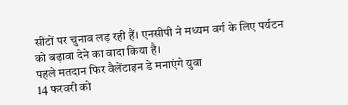सीटों पर चुनाव लड़ रही हैं। एनसीपी ने मध्यम वर्ग के लिए पर्यटन को बढ़ावा देने का वादा किया है।
पहले मतदान फिर वैलेंटाइन डे मनाएंगे युवा
14 फरवरी को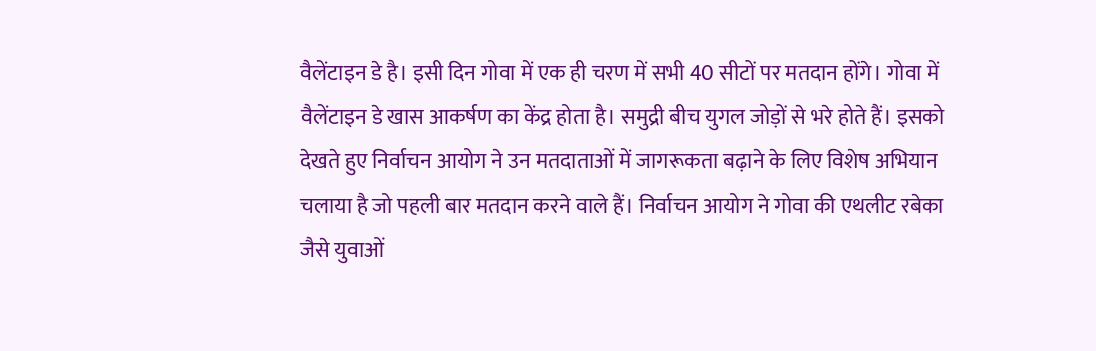वैलेंटाइन डे है। इसी दिन गोवा में एक ही चरण में सभी 40 सीटों पर मतदान होंगे। गोवा में वैलेंटाइन डे खास आकर्षण का केंद्र होता है। समुद्री बीच युगल जोड़ों से भरे होते हैं। इसको देखते हुए निर्वाचन आयोग ने उन मतदाताओं में जागरूकता बढ़ाने के लिए विशेष अभियान चलाया है जो पहली बार मतदान करने वाले हैं। निर्वाचन आयोग ने गोवा की एथलीट रबेका जैसे युवाओं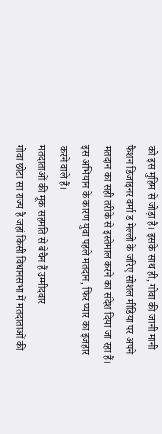को इस मुहिम से जोड़ा है। इसके साथ ही, गोवा की जानी मानी फैशन डिजाइनर वर्मा ड मेल्लो के जरिए सोशल मीडिया पर अपने मतदान का सही तरीके से इस्तेमाल करने का संदेश दिया जा रहा हैं। इस अभियान के कारण युवा पहले मतदान, फिर प्यार का इजहार करने वाले हैं।
मतदाताओं की मूक सहमति से बेचैन हैं उम्मीदवार
गोवा छोटा सा राज्य है जहां किसी विधानसभा में मतदाताओं की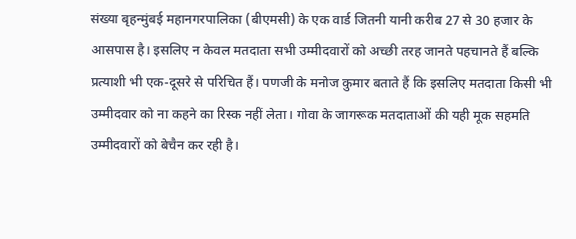संख्या बृहन्मुंबई महानगरपालिका (बीएमसी) के एक वार्ड जितनी यानी करीब 27 से 30 हजार के आसपास है। इसलिए न केवल मतदाता सभी उम्मीदवारों को अच्छी तरह जानते पहचानते हैं बल्कि प्रत्याशी भी एक-दूसरे से परिचित हैं। पणजी के मनोज कुमार बताते हैं कि इसलिए मतदाता किसी भी उम्मीदवार को ना कहने का रिस्क नहीं लेता। गोवा के जागरूक मतदाताओं की यही मूक सहमति उम्मीदवारों को बेचैन कर रही है।